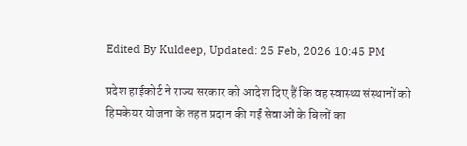Edited By Kuldeep, Updated: 25 Feb, 2026 10:45 PM

प्रदेश हाईकोर्ट ने राज्य सरकार को आदेश दिए हैं कि वह स्वास्थ्य संस्थानों को हिमकेयर योजना के तहत प्रदान की गईं सेवाओं के बिलों का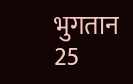भुगतान 25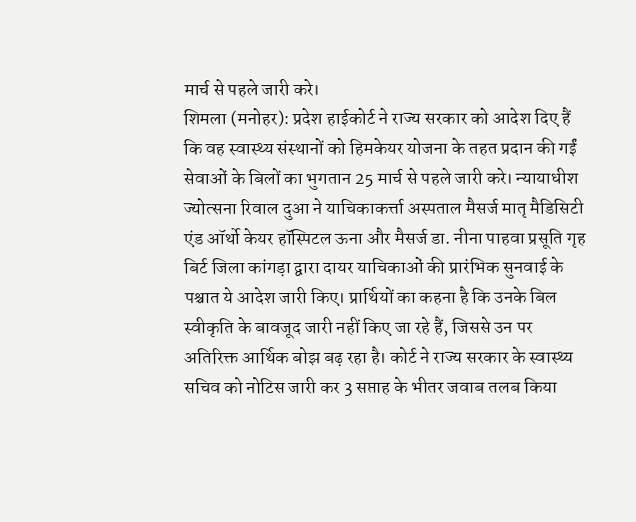मार्च से पहले जारी करे।
शिमला (मनोहर): प्रदेश हाईकोर्ट ने राज्य सरकार को आदेश दिए हैं कि वह स्वास्थ्य संस्थानों को हिमकेयर योजना के तहत प्रदान की गईं सेवाओं के बिलों का भुगतान 25 मार्च से पहले जारी करे। न्यायाधीश ज्योत्सना रिवाल दुआ ने याचिकाकर्त्ता अस्पताल मैसर्ज मातृ मैडिसिटी एंड ऑर्थो केयर हॉस्पिटल ऊना और मैसर्ज डा. नीना पाहवा प्रसूति गृह बिर्ट जिला कांगड़ा द्वारा दायर याचिकाओं की प्रारंभिक सुनवाई के पश्चात ये आदेश जारी किए। प्रार्थियों का कहना है कि उनके बिल स्वीकृति के बावजूद जारी नहीं किए जा रहे हैं, जिससे उन पर अतिरिक्त आर्थिक बोझ बढ़ रहा है। कोर्ट ने राज्य सरकार के स्वास्थ्य सचिव को नोटिस जारी कर 3 सप्ताह के भीतर जवाब तलब किया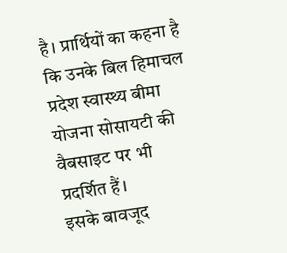है। प्रार्थियों का कहना है कि उनके बिल हिमाचल प्रदेश स्वास्थ्य बीमा योजना सोसायटी की वैबसाइट पर भी प्रदर्शित हैं।
इसके बावजूद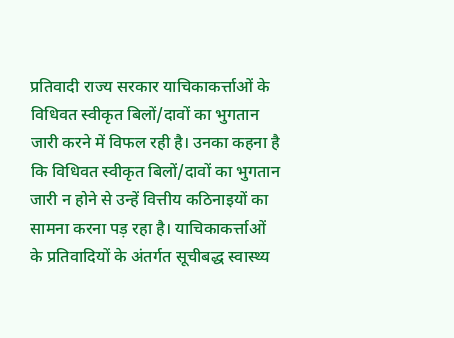प्रतिवादी राज्य सरकार याचिकाकर्त्ताओं के विधिवत स्वीकृत बिलों/दावों का भुगतान जारी करने में विफल रही है। उनका कहना है कि विधिवत स्वीकृत बिलों/दावों का भुगतान जारी न होने से उन्हें वित्तीय कठिनाइयों का सामना करना पड़ रहा है। याचिकाकर्त्ताओं के प्रतिवादियों के अंतर्गत सूचीबद्ध स्वास्थ्य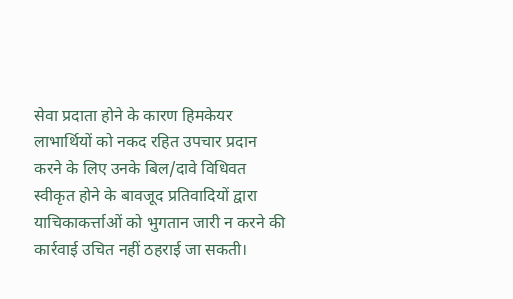सेवा प्रदाता होने के कारण हिमकेयर लाभार्थियों को नकद रहित उपचार प्रदान करने के लिए उनके बिल/दावे विधिवत स्वीकृत होने के बावजूद प्रतिवादियों द्वारा याचिकाकर्त्ताओं को भुगतान जारी न करने की कार्रवाई उचित नहीं ठहराई जा सकती।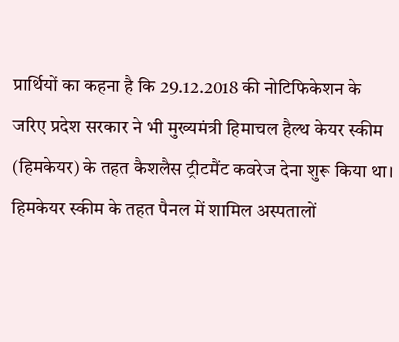प्रार्थियों का कहना है कि 29.12.2018 की नोटिफिकेशन के जरिए प्रदेश सरकार ने भी मुख्यमंत्री हिमाचल हैल्थ केयर स्कीम (हिमकेयर) के तहत कैशलैस ट्रीटमैंट कवरेज देना शुरू किया था। हिमकेयर स्कीम के तहत पैनल में शामिल अस्पतालों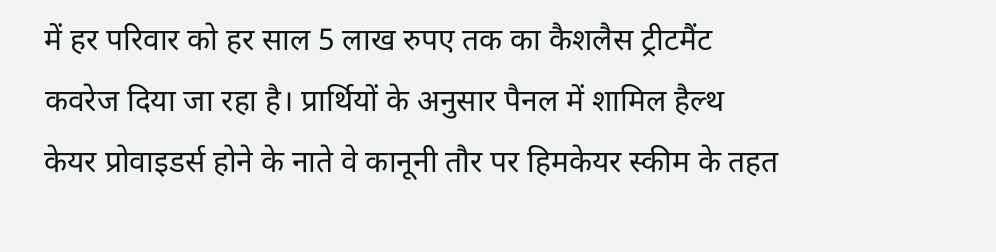में हर परिवार को हर साल 5 लाख रुपए तक का कैशलैस ट्रीटमैंट कवरेज दिया जा रहा है। प्रार्थियों के अनुसार पैनल में शामिल हैल्थ केयर प्रोवाइडर्स होने के नाते वे कानूनी तौर पर हिमकेयर स्कीम के तहत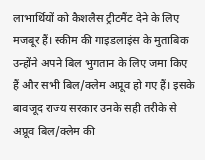लाभार्थियों को कैशलैस ट्रीटमैंट देने के लिए मजबूर हैं। स्कीम की गाइडलाइंस के मुताबिक उन्होंने अपने बिल भुगतान के लिए जमा किए हैं और सभी बिल/क्लेम अप्रूव हो गए हैं। इसके बावजूद राज्य सरकार उनके सही तरीके से अप्रूव बिल/क्लेम की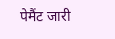पेमैंट जारी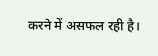करने में असफल रही है।